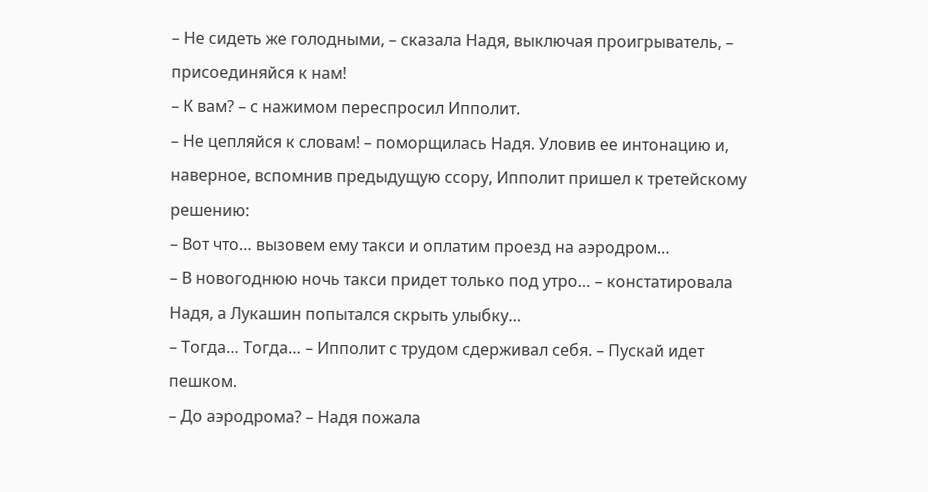– Не сидеть же голодными, – сказала Надя, выключая проигрыватель, – присоединяйся к нам!
– К вам? – с нажимом переспросил Ипполит.
– Не цепляйся к словам! – поморщилась Надя. Уловив ее интонацию и, наверное, вспомнив предыдущую ссору, Ипполит пришел к третейскому решению:
– Вот что… вызовем ему такси и оплатим проезд на аэродром…
– В новогоднюю ночь такси придет только под утро… – констатировала Надя, а Лукашин попытался скрыть улыбку…
– Тогда… Тогда… – Ипполит с трудом сдерживал себя. – Пускай идет пешком.
– До аэродрома? – Надя пожала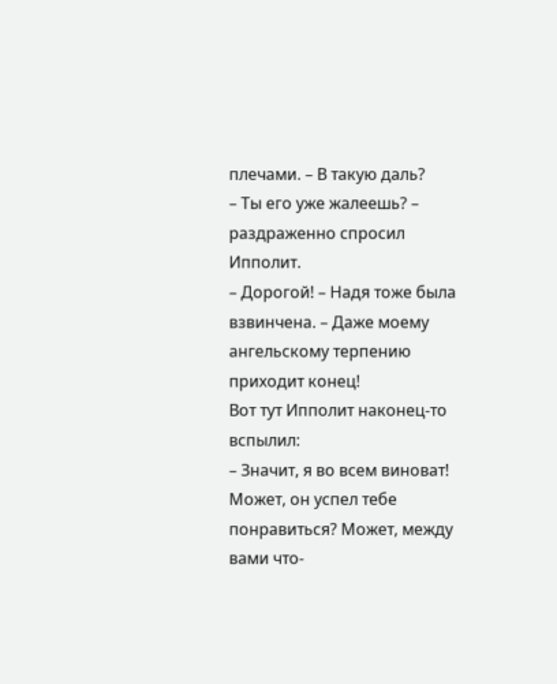плечами. – В такую даль?
– Ты его уже жалеешь? – раздраженно спросил Ипполит.
– Дорогой! – Надя тоже была взвинчена. – Даже моему ангельскому терпению приходит конец!
Вот тут Ипполит наконец-то вспылил:
– Значит, я во всем виноват! Может, он успел тебе понравиться? Может, между вами что-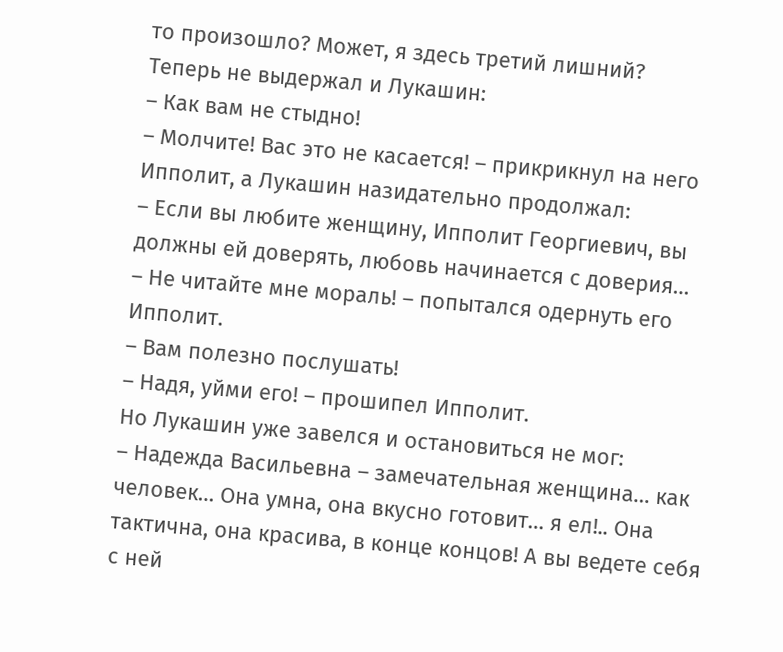то произошло? Может, я здесь третий лишний?
Теперь не выдержал и Лукашин:
– Как вам не стыдно!
– Молчите! Вас это не касается! – прикрикнул на него Ипполит, а Лукашин назидательно продолжал:
– Если вы любите женщину, Ипполит Георгиевич, вы должны ей доверять, любовь начинается с доверия…
– Не читайте мне мораль! – попытался одернуть его Ипполит.
– Вам полезно послушать!
– Надя, уйми его! – прошипел Ипполит.
Но Лукашин уже завелся и остановиться не мог:
– Надежда Васильевна – замечательная женщина… как человек… Она умна, она вкусно готовит… я ел!.. Она тактична, она красива, в конце концов! А вы ведете себя с ней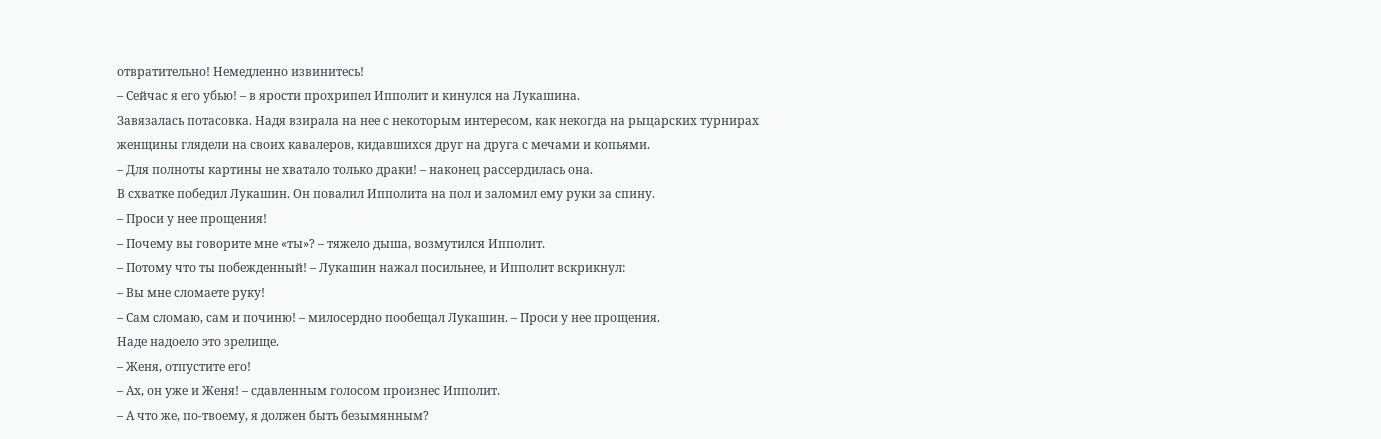отвратительно! Немедленно извинитесь!
– Сейчас я его убью! – в ярости прохрипел Ипполит и кинулся на Лукашина.
Завязалась потасовка. Надя взирала на нее с некоторым интересом, как некогда на рыцарских турнирах женщины глядели на своих кавалеров, кидавшихся друг на друга с мечами и копьями.
– Для полноты картины не хватало только драки! – наконец рассердилась она.
В схватке победил Лукашин. Он повалил Ипполита на пол и заломил ему руки за спину.
– Проси у нее прощения!
– Почему вы говорите мне «ты»? – тяжело дыша, возмутился Ипполит.
– Потому что ты побежденный! – Лукашин нажал посильнее, и Ипполит вскрикнул:
– Вы мне сломаете руку!
– Сам сломаю, сам и починю! – милосердно пообещал Лукашин. – Проси у нее прощения.
Наде надоело это зрелище.
– Женя, отпустите его!
– Ах, он уже и Женя! – сдавленным голосом произнес Ипполит.
– А что же, по-твоему, я должен быть безымянным?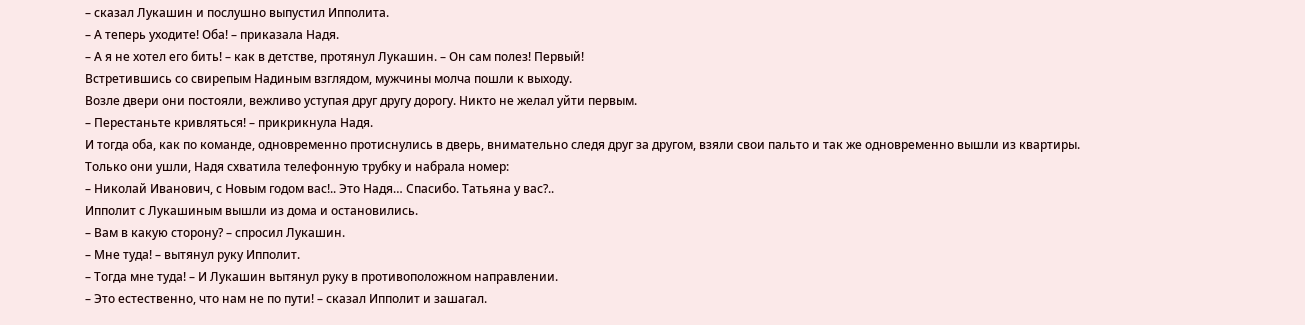– сказал Лукашин и послушно выпустил Ипполита.
– А теперь уходите! Оба! – приказала Надя.
– А я не хотел его бить! – как в детстве, протянул Лукашин. – Он сам полез! Первый!
Встретившись со свирепым Надиным взглядом, мужчины молча пошли к выходу.
Возле двери они постояли, вежливо уступая друг другу дорогу. Никто не желал уйти первым.
– Перестаньте кривляться! – прикрикнула Надя.
И тогда оба, как по команде, одновременно протиснулись в дверь, внимательно следя друг за другом, взяли свои пальто и так же одновременно вышли из квартиры.
Только они ушли, Надя схватила телефонную трубку и набрала номер:
– Николай Иванович, с Новым годом вас!.. Это Надя… Спасибо. Татьяна у вас?..
Ипполит с Лукашиным вышли из дома и остановились.
– Вам в какую сторону? – спросил Лукашин.
– Мне туда! – вытянул руку Ипполит.
– Тогда мне туда! – И Лукашин вытянул руку в противоположном направлении.
– Это естественно, что нам не по пути! – сказал Ипполит и зашагал.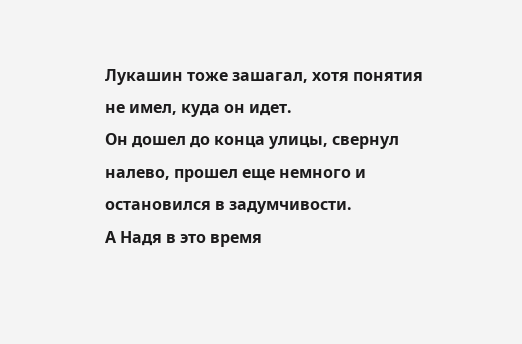Лукашин тоже зашагал, хотя понятия не имел, куда он идет.
Он дошел до конца улицы, свернул налево, прошел еще немного и остановился в задумчивости.
А Надя в это время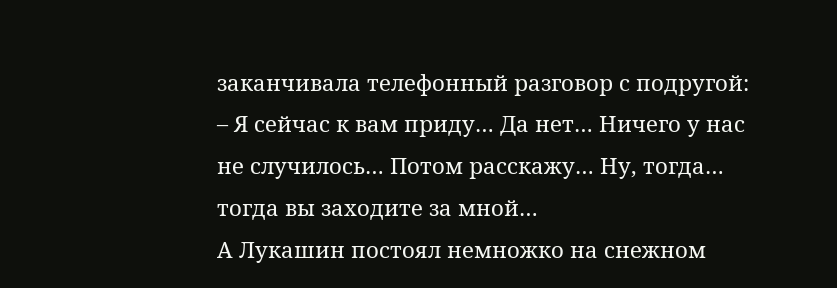заканчивала телефонный разговор с подругой:
– Я сейчас к вам приду… Да нет… Ничего у нас не случилось… Потом расскажу… Ну, тогда… тогда вы заходите за мной…
А Лукашин постоял немножко на снежном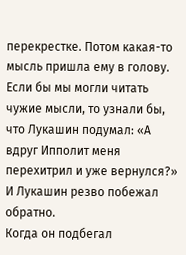перекрестке. Потом какая-то мысль пришла ему в голову. Если бы мы могли читать чужие мысли, то узнали бы, что Лукашин подумал: «А вдруг Ипполит меня перехитрил и уже вернулся?»
И Лукашин резво побежал обратно.
Когда он подбегал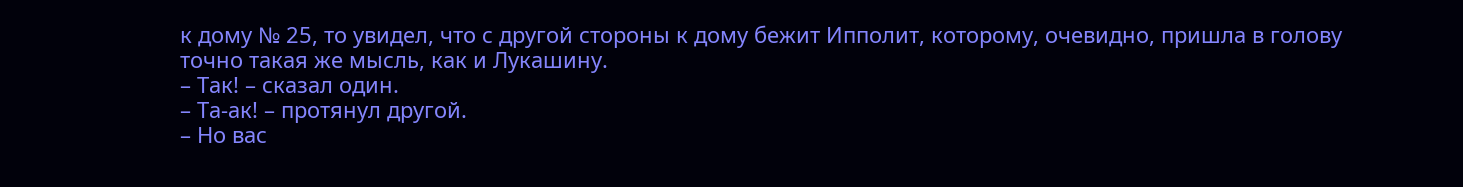к дому № 25, то увидел, что с другой стороны к дому бежит Ипполит, которому, очевидно, пришла в голову точно такая же мысль, как и Лукашину.
– Так! – сказал один.
– Та-ак! – протянул другой.
– Но вас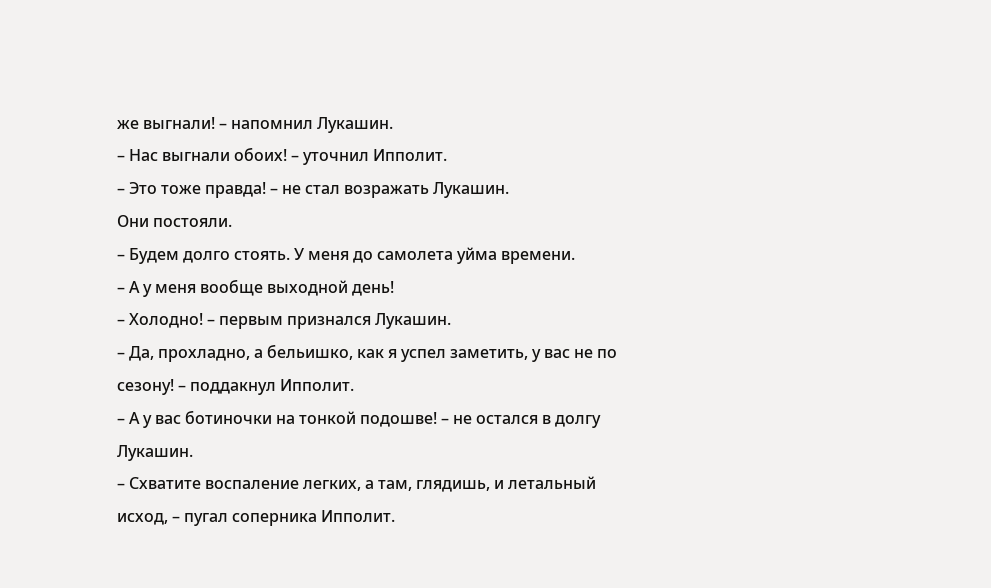же выгнали! – напомнил Лукашин.
– Нас выгнали обоих! – уточнил Ипполит.
– Это тоже правда! – не стал возражать Лукашин.
Они постояли.
– Будем долго стоять. У меня до самолета уйма времени.
– А у меня вообще выходной день!
– Холодно! – первым признался Лукашин.
– Да, прохладно, а бельишко, как я успел заметить, у вас не по сезону! – поддакнул Ипполит.
– А у вас ботиночки на тонкой подошве! – не остался в долгу Лукашин.
– Схватите воспаление легких, а там, глядишь, и летальный исход, – пугал соперника Ипполит.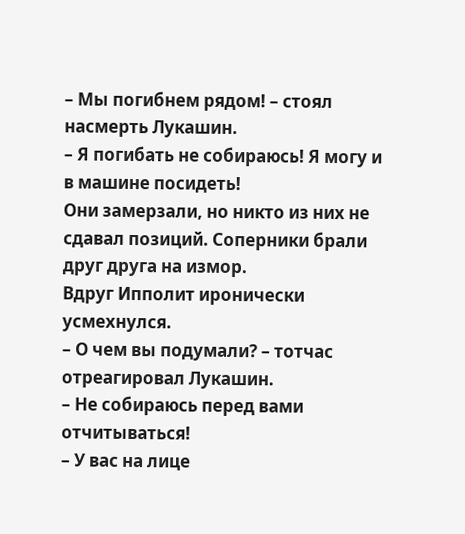– Мы погибнем рядом! – стоял насмерть Лукашин.
– Я погибать не собираюсь! Я могу и в машине посидеть!
Они замерзали, но никто из них не сдавал позиций. Соперники брали друг друга на измор.
Вдруг Ипполит иронически усмехнулся.
– О чем вы подумали? – тотчас отреагировал Лукашин.
– Не собираюсь перед вами отчитываться!
– У вас на лице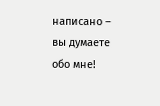написано – вы думаете обо мне!